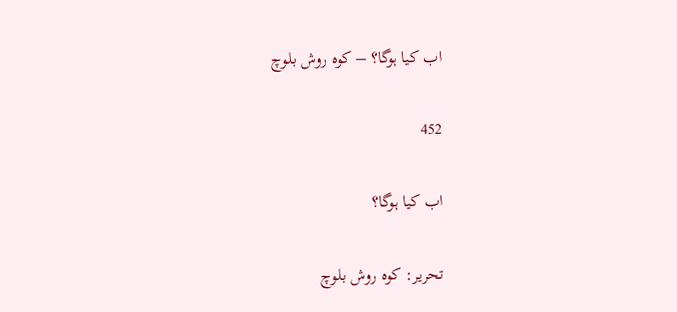اب کیا ہوگا؟ – کوہ روش بلوچ

452

اب کیا ہوگا؟

تحریر: کوہ روش بلوچ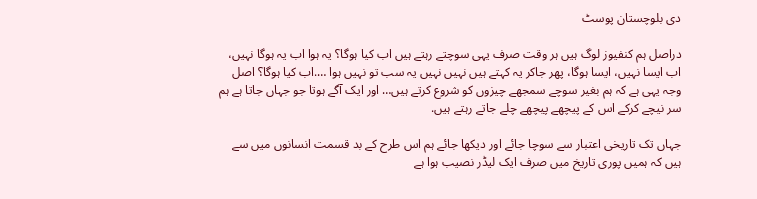دی بلوچستان پوسٹ

دراصل ہم کنفیوز لوگ ہیں ہر وقت صرف یہی سوچتے رہتے ہیں اب کیا ہوگا؟ یہ ہوا اب یہ ہوگا نہیں، اب ایسا نہیں، ایسا ہوگا، پھر جاکر یہ کہتے ہیں نہیں نہیں یہ سب تو نہیں ہوا ….اب کیا ہوگا؟ اصل وجہ یہی ہے کہ ہم بغیر سوچے سمجھے چیزوں کو شروع کرتے ہیں… اور ایک آگے ہوتا جو جہاں جاتا ہے ہم سر نیچے کرکے اس کے پیچھے پیچھے چلے جاتے رہتے ہیں.

جہاں تک تاریخی اعتبار سے سوچا جائے اور دیکھا جائے ہم اس طرح کے بد قسمت انسانوں میں سے ہیں کہ ہمیں پوری تاریخ میں صرف ایک لیڈر نصیب ہوا ہے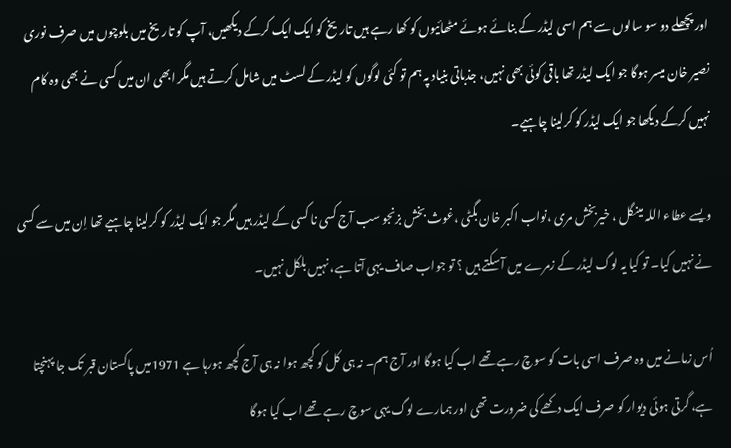اور پچھلے دو سو سالوں سے ہم اسی لیڈر کے بنائے ہوئے مٹھائیوں کو کھا رہے ہیں تاریخ کو ایک ایک کرکے دیکھیں، آپ کو تاریخ میں بلوچوں میں صرف نوری نصیر خان میسر ہوگا جو ایک لیڈر تھا باقی کوئی بھی نہیں، جذباتی بنیاد پہ ہم تو کئی لوگوں کو لیڈر کے لسٹ میں شامل کرتے ہیں مگر ابھی ان میں کسی نے بھی وہ کام نہیں کرکے دیکھا جو ایک لیڈر کو کرلینا چاہیے۔

ویسے عطاء اللہ مینگل ، خیربخش مری ،نواب اکبر خان بگٹی ،غوث بخش بزنجو سب آج کسی نا کسی کے لیڈر ہیں مگر جو ایک لیڈر کو کرلینا چاہیے تھا اِن میں سے کسی نے نہیں کیا۔ تو کیا یہ لوگ لیڈر کے زمرے میں آسکتے ہیں ؟ تو جواب صاف یہی آتا ہے، نہیں بلکل نہیں۔

اُس زمانے میں وہ صرف اسی بات کو سوچ رہے تھے اب کیا ہوگا اور آج ہم۔ نہ ہی کل کو کچھ ہوا نہ ہی آج کچھ ہورہا ہے 1971میں پاکستان قبر تک جا پہنچتا ہے، گرتی ہوئی دیوار کو صرف ایک دکھے کی ضرورت تھی اور ہمارے لوگ یہی سوچ رہے تھے اب کیا ہوگا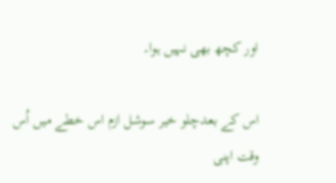اور کچھ بھی نہیں ہوا۔

اس کے بعدچلو خیر سوشل ازم اس خطے میں اُس وقت اپنی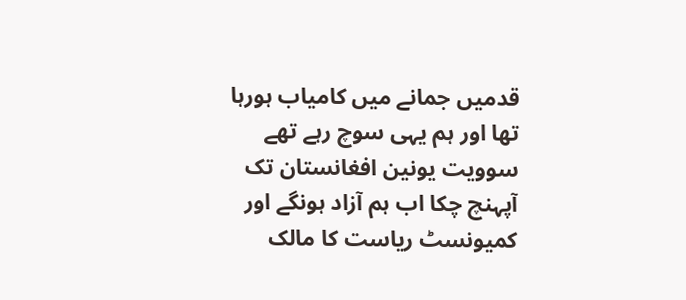قدمیں جمانے میں کامیاب ہورہا تھا اور ہم یہی سوچ رہے تھے سوویت یونین افغانستان تک آپہنچ چکا اب ہم آزاد ہونگے اور کمیونسٹ ریاست کا مالک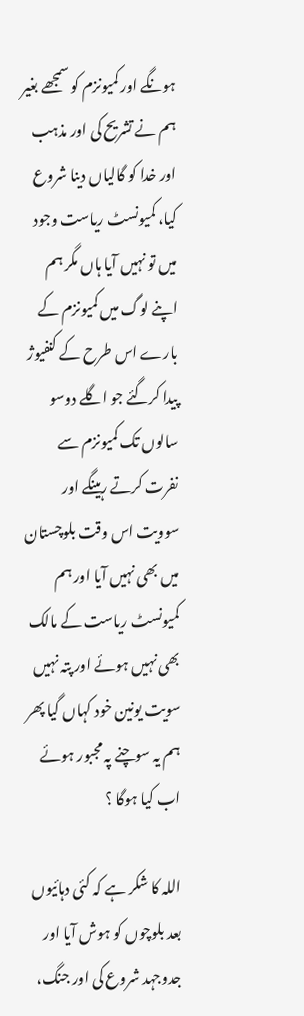ہونگے اور کمیونزم کو سمجھے بغیر ہم نے تشریح کی اور مذہب اور خدا کو گالیاں دینا شروع کیا، کمیونسٹ ریاست وجود میں تو نہیں آیا ہاں مگر ہم اپنے لوگ میں کمیونزم کے بارے اس طرح کے کنفیوژ پیدا کرگئے جو اگلے دوسو سالوں تک کمیونزم سے نفرت کرتے رہینگے اور سوویت اس وقت بلوچستان میں بھی نہیں آیا اور ہم کمیونسٹ ریاست کے مالک بھی نہیں ہوئے اور پتہ نہیں سویت یونین خود کہاں گیا پھر ہم یہ سوچنے پہ مجبور ہوئے اب کیا ہوگا ؟

اللہ کا شکر ہے کہ کئی دہائیوں بعد بلوچوں کو ہوش آیا اور جدوجہد شروع کی اور جنگ،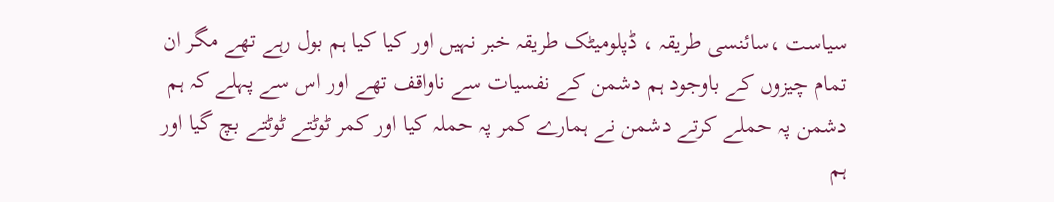سیاست ،سائنسی طریقہ ، ڈپلومیٹک طریقہ خبر نہیں اور کیا کیا ہم بول رہے تھے مگر ان تمام چیزوں کے باوجود ہم دشمن کے نفسیات سے ناواقف تھے اور اس سے پہلے کہ ہم دشمن پہ حملے کرتے دشمن نے ہمارے کمر پہ حملہ کیا اور کمر ٹوٹتے ٹوٹتے بچ گیا اور ہم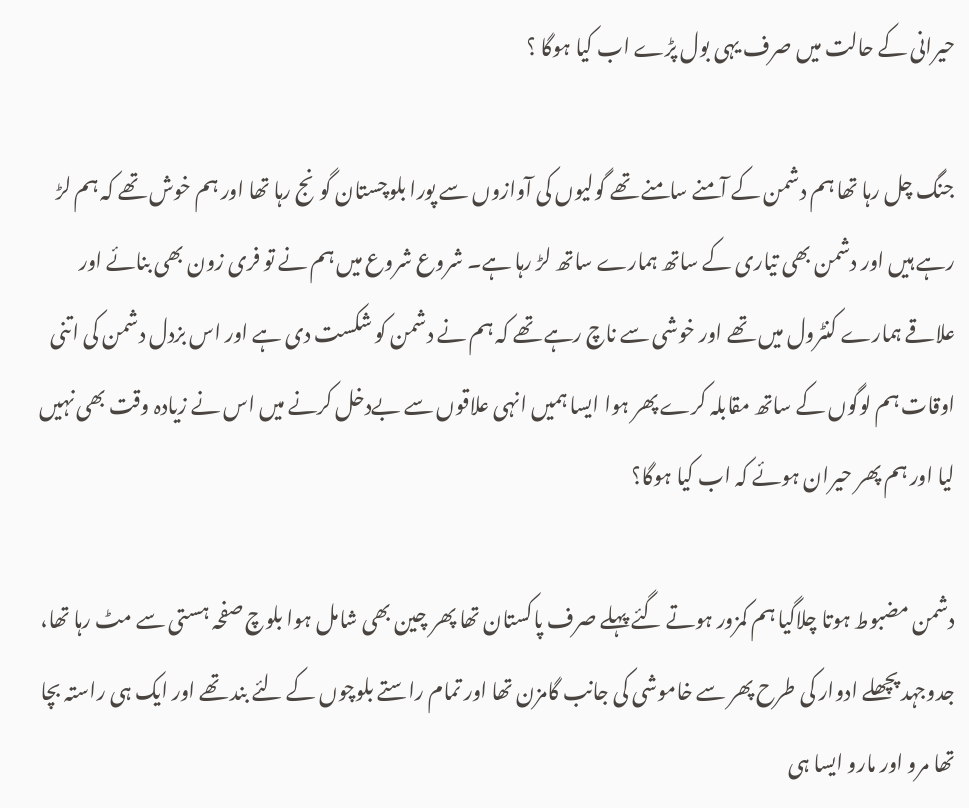حیرانی کے حالت میں صرف یہی بول پڑے اب کیا ہوگا ؟

جنگ چل رہا تھا ہم دشمن کے آمنے سامنے تھے گولیوں کی آوازوں سے پورا بلوچستان گونج رہا تھا اور ہم خوش تھے کہ ہم لڑ رہے ہیں اور دشمن بھی تیاری کے ساتھ ہمارے ساتھ لڑ رہا ہے۔ شروع شروع میں ہم نے تو فری زون بھی بنائے اور علاقے ہمارے کنٹرول میں تھے اور خوشی سے ناچ رہے تھے کہ ہم نے دشمن کو شکست دی ہے اور اس بزدل دشمن کی اتنی اوقات ہم لوگوں کے ساتھ مقابلہ کرے پھر ہوا ایسا ہمیں انہی علاقوں سے بےدخل کرنے میں اس نے زیادہ وقت بھی نہیں لیا اور ہم پھر حیران ہوئے کہ اب کیا ہوگا؟

دشمن مضبوط ہوتا چلاگیا ہم کمزور ہوتے گئے پہلے صرف پاکستان تھا پھر چین بھی شامل ہوا بلوچ صفحہ ہستی سے مٹ رہا تھا، جدوجہد پچھلے ادوار کی طرح پھر سے خاموشی کی جانب گامزن تھا اور تمام راستے بلوچوں کے لئے بند تھے اور ایک ہی راستہ بچا تھا مرو اور مارو ایسا ہی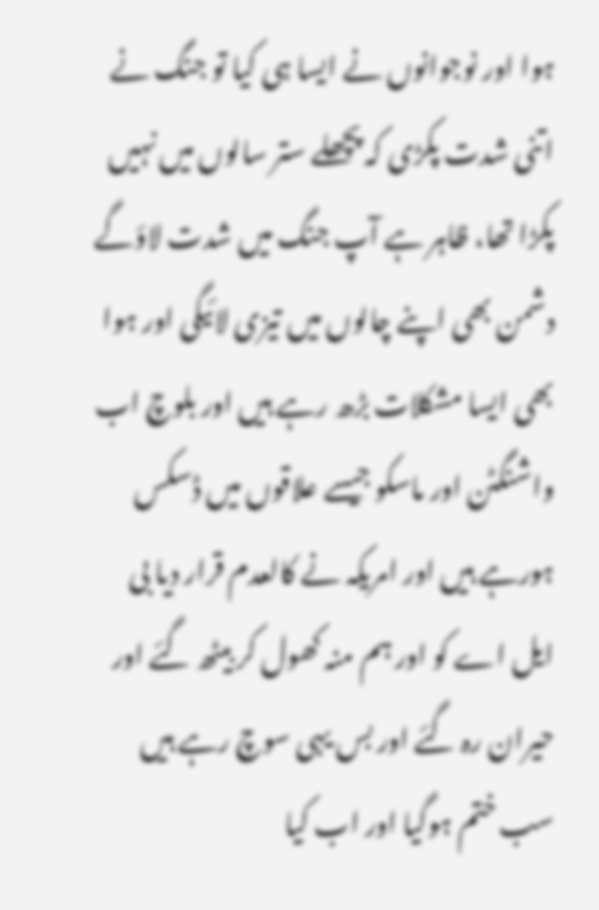ہوا اور نوجوانوں نے ایسا ہی کیا تو جنگ نے اتنی شدت پکڑی کہ پچھلے ستر سالوں میں نہیں پکڑا تھا، ظاہر ہے آپ جنگ میں شدت لاؤگے دشمن بھی اپنے چالوں میں تیزی لائیگی اور ہوا بھی ایسا مشکلات بڑھ رہے ہیں اور بلوچ اب واشنگٹن اور ماسکو جیسے علاقوں میں ڈسکس ہورہے ہیں اور امریکہ نے کالعدم قرار دیا بی ایل اے کو اور ہم منہ کھول کر بیٹھ گئے اور حیران رہ گئے اور بس یہی سوچ رہے ہیں سب ختم ہوگیا اور اب کیا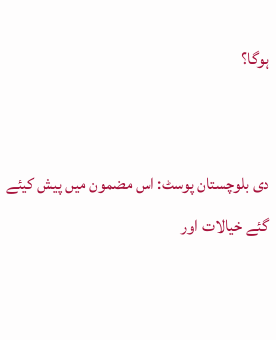ہوگا؟


دی بلوچستان پوسٹ: اس مضمون میں پیش کیئے گئے خیالات اور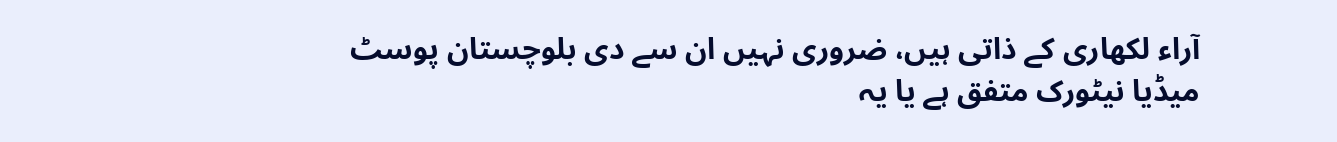آراء لکھاری کے ذاتی ہیں، ضروری نہیں ان سے دی بلوچستان پوسٹ میڈیا نیٹورک متفق ہے یا یہ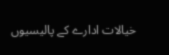خیالات ادارے کے پالیسیوں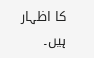کا اظہار ہیں۔